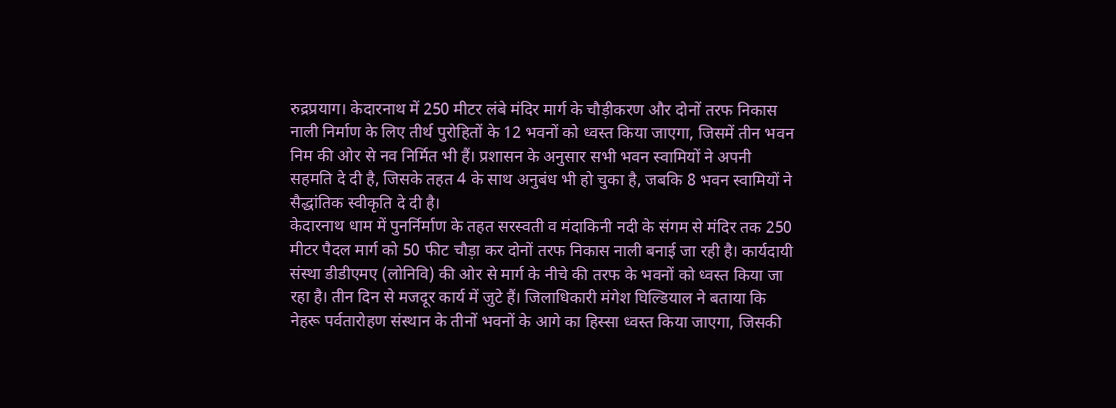रुद्रप्रयाग। केदारनाथ में 250 मीटर लंबे मंदिर मार्ग के चौड़ीकरण और दोनों तरफ निकास नाली निर्माण के लिए तीर्थ पुरोहितों के 12 भवनों को ध्वस्त किया जाएगा, जिसमें तीन भवन निम की ओर से नव निर्मित भी हैं। प्रशासन के अनुसार सभी भवन स्वामियों ने अपनी सहमति दे दी है, जिसके तहत 4 के साथ अनुबंध भी हो चुका है, जबकि 8 भवन स्वामियों ने सैद्धांतिक स्वीकृति दे दी है।
केदारनाथ धाम में पुनर्निर्माण के तहत सरस्वती व मंदाकिनी नदी के संगम से मंदिर तक 250 मीटर पैदल मार्ग को 50 फीट चौड़ा कर दोनों तरफ निकास नाली बनाई जा रही है। कार्यदायी संस्था डीडीएमए (लोनिवि) की ओर से मार्ग के नीचे की तरफ के भवनों को ध्वस्त किया जा रहा है। तीन दिन से मजदूर कार्य में जुटे हैं। जिलाधिकारी मंगेश घिल्डियाल ने बताया कि नेहरू पर्वतारोहण संस्थान के तीनों भवनों के आगे का हिस्सा ध्वस्त किया जाएगा, जिसकी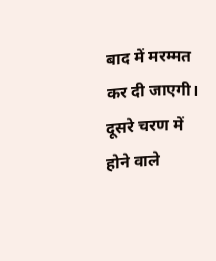बाद में मरम्मत कर दी जाएगी। दूसरे चरण में होने वाले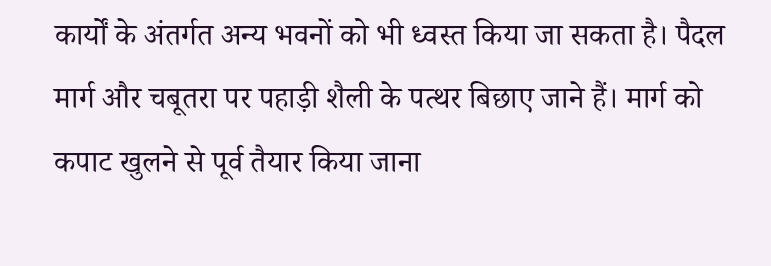कार्यों के अंतर्गत अन्य भवनों को भी ध्वस्त किया जा सकता है। पैदल मार्ग और चबूतरा पर पहाड़ी शैली के पत्थर बिछाए जाने हैं। मार्ग को कपाट खुलने से पूर्व तैयार किया जाना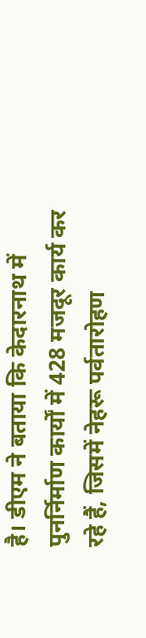है। डीएम ने बताया कि केदारनाथ में पुनर्निर्माण कार्यों में 428 मजदूर कार्य कर रहे हैं, जिसमें नेहरू पर्वतारोहण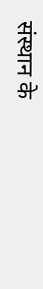संस्थान के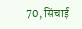70, सिंचाई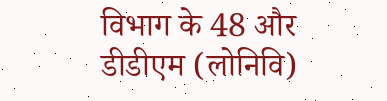विभाग के 48 और डीडीएम (लोनिवि)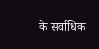के सर्वाधिक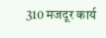310 मजदूर कार्य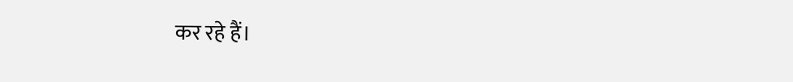कर रहे हैं।